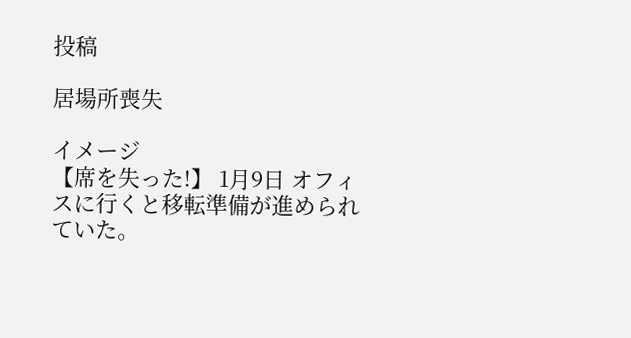投稿

居場所喪失

イメージ
【席を失った!】 1月9日 オフィスに行くと移転準備が進められていた。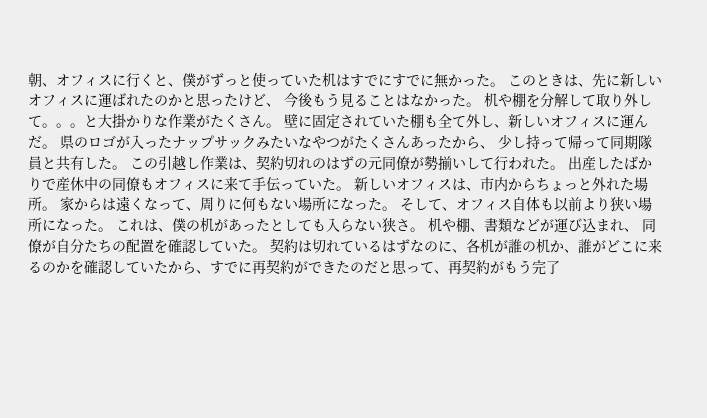朝、オフィスに行くと、僕がずっと使っていた机はすでにすでに無かった。 このときは、先に新しいオフィスに運ばれたのかと思ったけど、 今後もう見ることはなかった。 机や棚を分解して取り外して。。。と大掛かりな作業がたくさん。 壁に固定されていた棚も全て外し、新しいオフィスに運んだ。 県のロゴが入ったナップサックみたいなやつがたくさんあったから、 少し持って帰って同期隊員と共有した。 この引越し作業は、契約切れのはずの元同僚が勢揃いして行われた。 出産したばかりで産休中の同僚もオフィスに来て手伝っていた。 新しいオフィスは、市内からちょっと外れた場所。 家からは遠くなって、周りに何もない場所になった。 そして、オフィス自体も以前より狭い場所になった。 これは、僕の机があったとしても入らない狭さ。 机や棚、書類などが運び込まれ、 同僚が自分たちの配置を確認していた。 契約は切れているはずなのに、各机が誰の机か、誰がどこに来るのかを確認していたから、すでに再契約ができたのだと思って、再契約がもう完了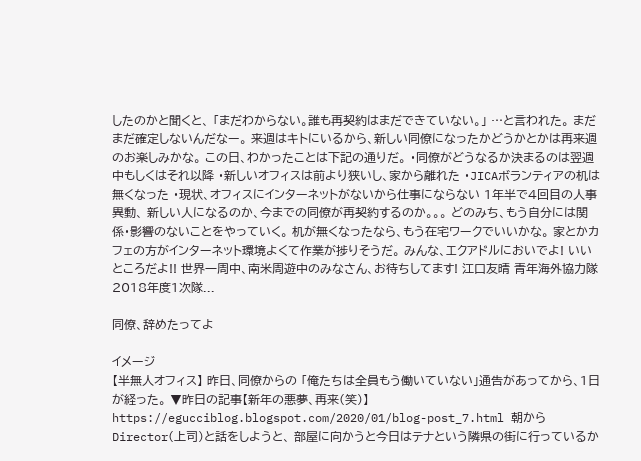したのかと聞くと、 「まだわからない。誰も再契約はまだできていない。」 …と言われた。 まだまだ確定しないんだなー。 来週はキトにいるから、新しい同僚になったかどうかとかは再来週のお楽しみかな。 この日、わかったことは下記の通りだ。 ・同僚がどうなるか決まるのは翌週中もしくはそれ以降 ・新しいオフィスは前より狭いし、家から離れた ・JICAボランティアの机は無くなった ・現状、オフィスにインターネットがないから仕事にならない 1年半で4回目の人事異動、 新しい人になるのか、今までの同僚が再契約するのか。。。 どのみち、もう自分には関係・影響のないことをやっていく。 机が無くなったなら、もう在宅ワークでいいかな。 家とかカフェの方がインターネット環境よくて作業が捗りそうだ。 みんな、エクアドルにおいでよ! いいところだよ!! 世界一周中、南米周遊中のみなさん、お待ちしてます! 江口友晴 青年海外協力隊 2018年度1次隊...

同僚、辞めたってよ

イメージ
【半無人オフィス】 昨日、同僚からの 「俺たちは全員もう働いていない」通告があってから、1日が経った。 ▼昨日の記事【新年の悪夢、再来(笑)】 https://egucciblog.blogspot.com/2020/01/blog-post_7.html 朝からDirector(上司)と話をしようと、 部屋に向かうと今日はテナという隣県の街に行っているか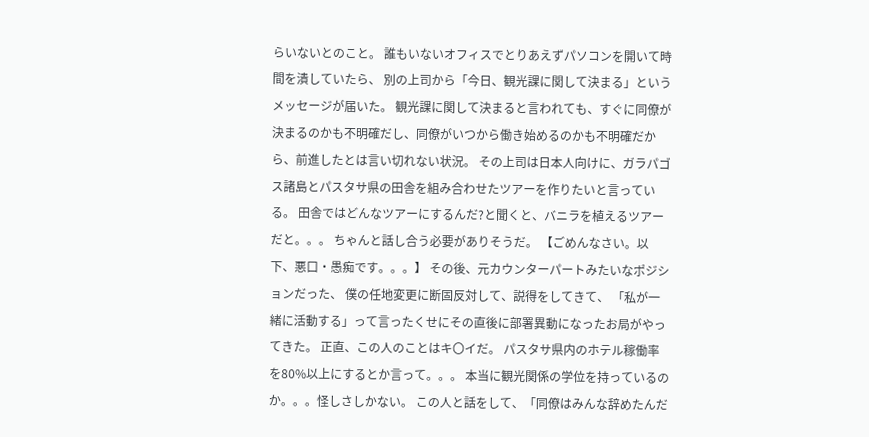らいないとのこと。 誰もいないオフィスでとりあえずパソコンを開いて時間を潰していたら、 別の上司から「今日、観光課に関して決まる」というメッセージが届いた。 観光課に関して決まると言われても、すぐに同僚が決まるのかも不明確だし、同僚がいつから働き始めるのかも不明確だから、前進したとは言い切れない状況。 その上司は日本人向けに、ガラパゴス諸島とパスタサ県の田舎を組み合わせたツアーを作りたいと言っている。 田舎ではどんなツアーにするんだ?と聞くと、バニラを植えるツアーだと。。。 ちゃんと話し合う必要がありそうだ。 【ごめんなさい。以下、悪口・愚痴です。。。】 その後、元カウンターパートみたいなポジションだった、 僕の任地変更に断固反対して、説得をしてきて、 「私が一緒に活動する」って言ったくせにその直後に部署異動になったお局がやってきた。 正直、この人のことはキ〇イだ。 パスタサ県内のホテル稼働率を80%以上にするとか言って。。。 本当に観光関係の学位を持っているのか。。。怪しさしかない。 この人と話をして、「同僚はみんな辞めたんだ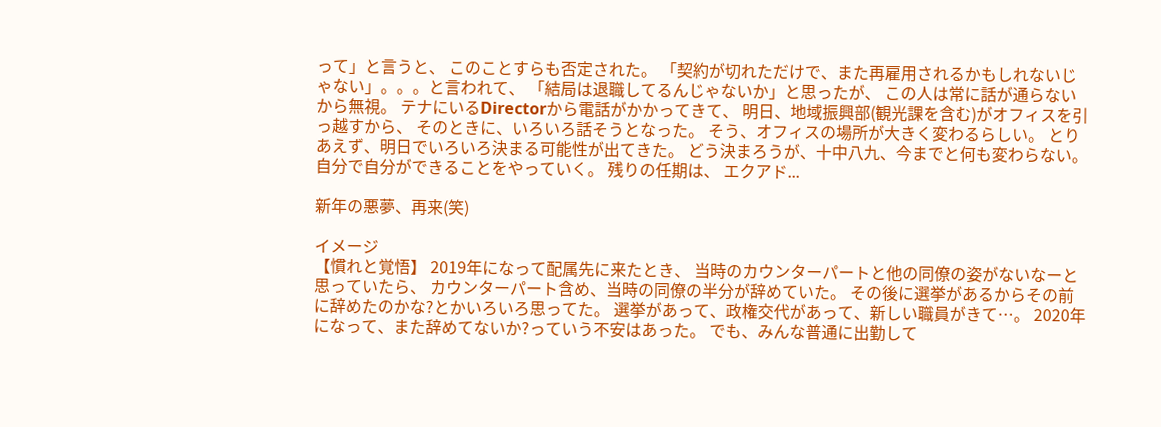って」と言うと、 このことすらも否定された。 「契約が切れただけで、また再雇用されるかもしれないじゃない」。。。と言われて、 「結局は退職してるんじゃないか」と思ったが、 この人は常に話が通らないから無視。 テナにいるDirectorから電話がかかってきて、 明日、地域振興部(観光課を含む)がオフィスを引っ越すから、 そのときに、いろいろ話そうとなった。 そう、オフィスの場所が大きく変わるらしい。 とりあえず、明日でいろいろ決まる可能性が出てきた。 どう決まろうが、十中八九、今までと何も変わらない。 自分で自分ができることをやっていく。 残りの任期は、 エクアド...

新年の悪夢、再来(笑)

イメージ
【慣れと覚悟】 2019年になって配属先に来たとき、 当時のカウンターパートと他の同僚の姿がないなーと思っていたら、 カウンターパート含め、当時の同僚の半分が辞めていた。 その後に選挙があるからその前に辞めたのかな?とかいろいろ思ってた。 選挙があって、政権交代があって、新しい職員がきて…。 2020年になって、また辞めてないか?っていう不安はあった。 でも、みんな普通に出勤して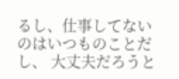るし、仕事してないのはいつものことだし、 大丈夫だろうと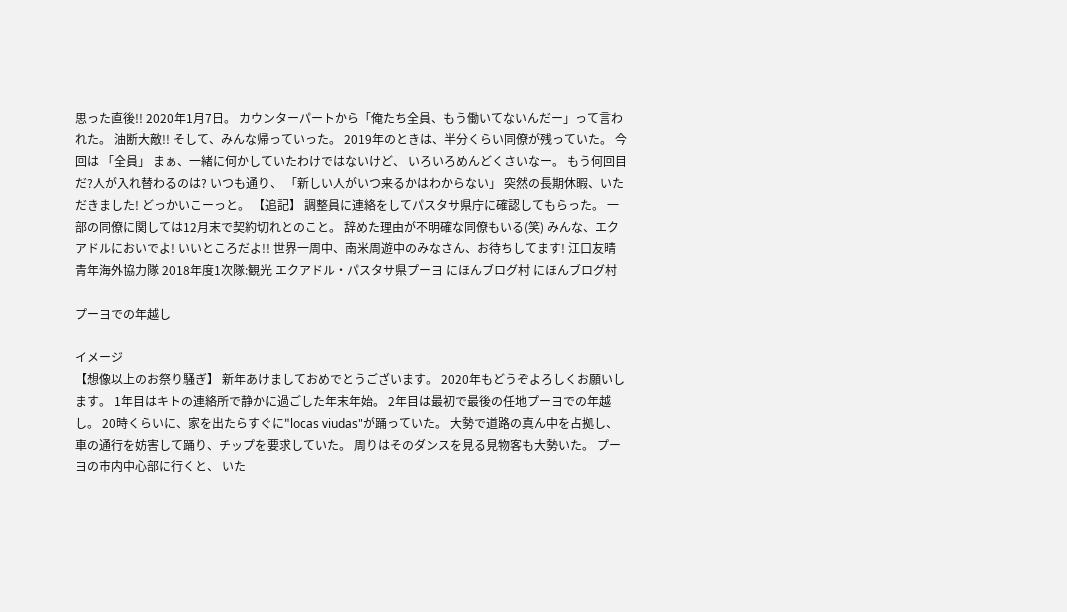思った直後!! 2020年1月7日。 カウンターパートから「俺たち全員、もう働いてないんだー」って言われた。 油断大敵!! そして、みんな帰っていった。 2019年のときは、半分くらい同僚が残っていた。 今回は 「全員」 まぁ、一緒に何かしていたわけではないけど、 いろいろめんどくさいなー。 もう何回目だ?人が入れ替わるのは? いつも通り、 「新しい人がいつ来るかはわからない」 突然の長期休暇、いただきました! どっかいこーっと。 【追記】 調整員に連絡をしてパスタサ県庁に確認してもらった。 一部の同僚に関しては12月末で契約切れとのこと。 辞めた理由が不明確な同僚もいる(笑) みんな、エクアドルにおいでよ! いいところだよ!! 世界一周中、南米周遊中のみなさん、お待ちしてます! 江口友晴 青年海外協力隊 2018年度1次隊:観光 エクアドル・パスタサ県プーヨ にほんブログ村 にほんブログ村

プーヨでの年越し

イメージ
【想像以上のお祭り騒ぎ】 新年あけましておめでとうございます。 2020年もどうぞよろしくお願いします。 1年目はキトの連絡所で静かに過ごした年末年始。 2年目は最初で最後の任地プーヨでの年越し。 20時くらいに、家を出たらすぐに"locas viudas"が踊っていた。 大勢で道路の真ん中を占拠し、 車の通行を妨害して踊り、チップを要求していた。 周りはそのダンスを見る見物客も大勢いた。 プーヨの市内中心部に行くと、 いた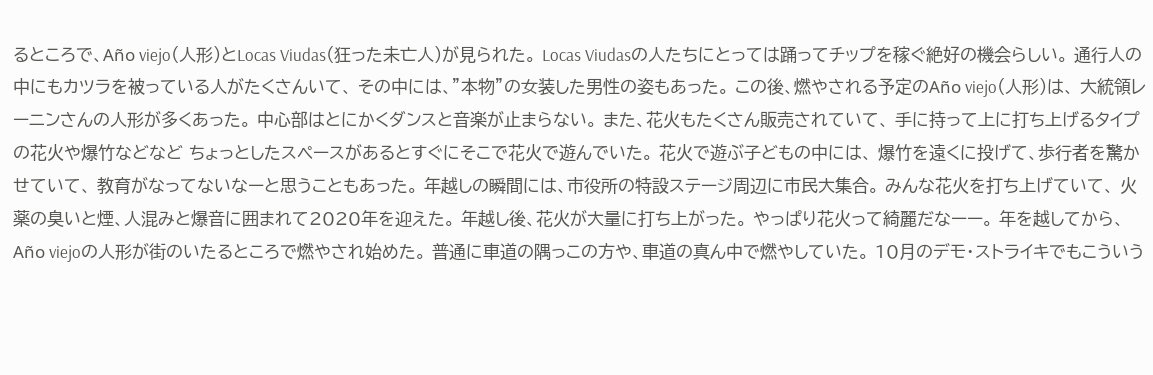るところで、Año viejo(人形)とLocas Viudas(狂った未亡人)が見られた。 Locas Viudasの人たちにとっては踊ってチップを稼ぐ絶好の機会らしい。 通行人の中にもカツラを被っている人がたくさんいて、 その中には、”本物”の女装した男性の姿もあった。 この後、燃やされる予定のAño viejo(人形)は、 大統領レーニンさんの人形が多くあった。 中心部はとにかくダンスと音楽が止まらない。 また、花火もたくさん販売されていて、 手に持って上に打ち上げるタイプの花火や爆竹などなど ちょっとしたスペースがあるとすぐにそこで花火で遊んでいた。 花火で遊ぶ子どもの中には、 爆竹を遠くに投げて、歩行者を驚かせていて、 教育がなってないなーと思うこともあった。 年越しの瞬間には、市役所の特設ステージ周辺に市民大集合。 みんな花火を打ち上げていて、 火薬の臭いと煙、人混みと爆音に囲まれて2020年を迎えた。 年越し後、花火が大量に打ち上がった。 やっぱり花火って綺麗だなーー。 年を越してから、Año viejoの人形が街のいたるところで燃やされ始めた。 普通に車道の隅っこの方や、車道の真ん中で燃やしていた。 10月のデモ・ストライキでもこういう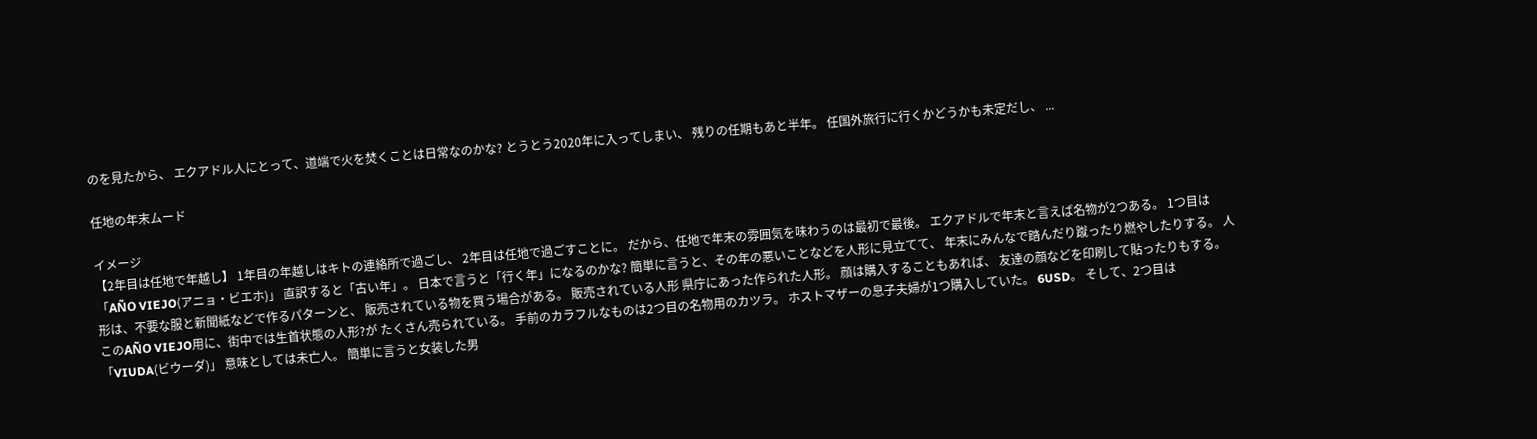のを見たから、 エクアドル人にとって、道端で火を焚くことは日常なのかな? とうとう2020年に入ってしまい、 残りの任期もあと半年。 任国外旅行に行くかどうかも未定だし、 ...

任地の年末ムード

イメージ
【2年目は任地で年越し】 1年目の年越しはキトの連絡所で過ごし、 2年目は任地で過ごすことに。 だから、任地で年末の雰囲気を味わうのは最初で最後。 エクアドルで年末と言えば名物が2つある。 1つ目は「AÑO VIEJO(アニョ・ビエホ)」 直訳すると「古い年」。 日本で言うと「行く年」になるのかな? 簡単に言うと、その年の悪いことなどを人形に見立てて、 年末にみんなで踏んだり蹴ったり燃やしたりする。 人形は、不要な服と新聞紙などで作るパターンと、 販売されている物を買う場合がある。 販売されている人形 県庁にあった作られた人形。 顔は購入することもあれば、 友達の顔などを印刷して貼ったりもする。 このAÑO VIEJO用に、街中では生首状態の人形?が たくさん売られている。 手前のカラフルなものは2つ目の名物用のカツラ。 ホストマザーの息子夫婦が1つ購入していた。 6USD。 そして、2つ目は「VIUDA(ビウーダ)」 意味としては未亡人。 簡単に言うと女装した男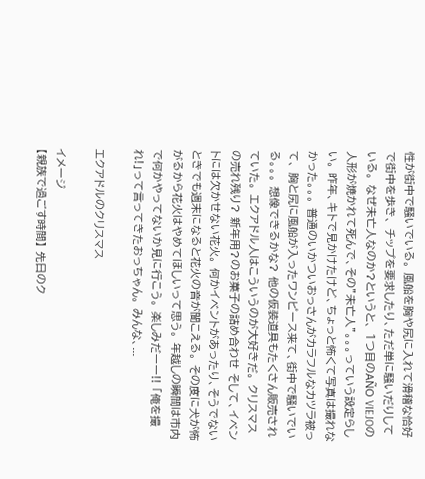性が街中で騒いでいる。 風船を胸や尻に入れて滑稽な恰好で街中を歩き、 チップを要求したり、ただ単に騒いだりしている。 なぜ未亡人なのか?というと、 1つ目のAÑO VIEJOの人形が焼かれて死んで、その”未亡人”。。。っていう設定らしい。 昨年、キトで見かけたけど、ちょっと怖くて写真は撮れなかった。。。 普通のいかついおっさんがカラフルなカツラ被って、 胸と尻に風船が入ったワンピース来て、街中で騒いでいる。。。 想像できるかな? 他の仮装道具もたくさん販売されていた。 エクアドル人はこういうのが大好きだ。 クリスマスの売れ残り? 新年用?のお菓子の詰め合わせ そして、イベントには欠かせない花火。 何かイベントがあったり、そうでないときでも週末になると花火の音が聞こえる。 その度に犬が怖がるから花火はやめてほしいって思う。 年越しの瞬間は市内で何かやってないか見に行こう。 楽しみだーー!! 「俺を撮れ!」って言ってきたおっちゃん。 みんな、...

エクアドルのクリスマス

イメージ
【親族で過ごす時間】 先日のク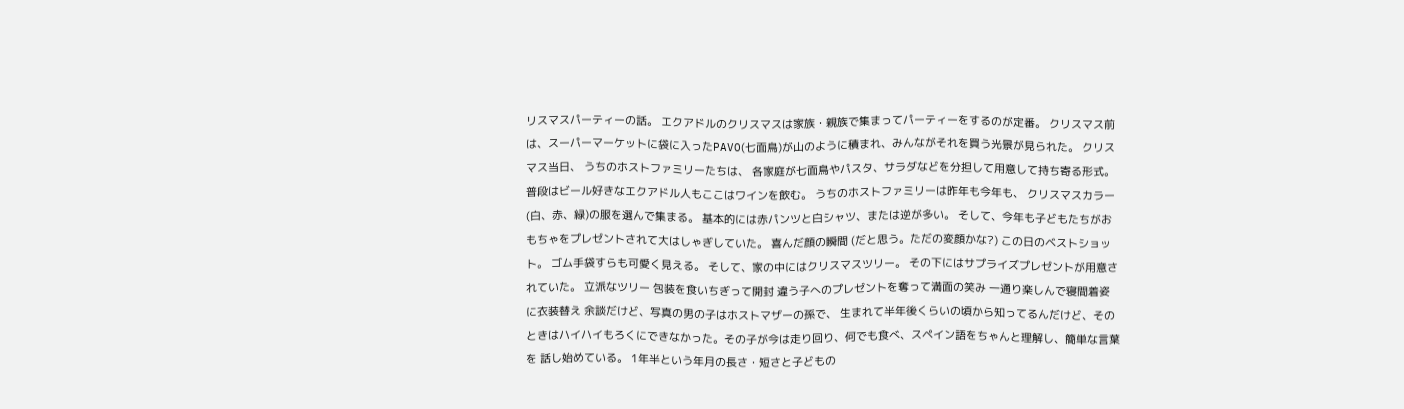リスマスパーティーの話。 エクアドルのクリスマスは家族・親族で集まってパーティーをするのが定番。 クリスマス前は、スーパーマーケットに袋に入ったPAVO(七面鳥)が山のように積まれ、みんながそれを買う光景が見られた。 クリスマス当日、 うちのホストファミリーたちは、 各家庭が七面鳥やパスタ、サラダなどを分担して用意して持ち寄る形式。 普段はビール好きなエクアドル人もここはワインを飲む。 うちのホストファミリーは昨年も今年も、 クリスマスカラー(白、赤、緑)の服を選んで集まる。 基本的には赤パンツと白シャツ、または逆が多い。 そして、今年も子どもたちがおもちゃをプレゼントされて大はしゃぎしていた。 喜んだ顔の瞬間 (だと思う。ただの変顔かな?) この日のベストショット。 ゴム手袋すらも可愛く見える。 そして、家の中にはクリスマスツリー。 その下にはサプライズプレゼントが用意されていた。 立派なツリー 包装を食いちぎって開封 違う子へのプレゼントを奪って満面の笑み 一通り楽しんで寝間着姿に衣装替え 余談だけど、写真の男の子はホストマザーの孫で、 生まれて半年後くらいの頃から知ってるんだけど、そのときはハイハイもろくにできなかった。その子が今は走り回り、何でも食べ、スペイン語をちゃんと理解し、簡単な言葉を 話し始めている。 1年半という年月の長さ・短さと子どもの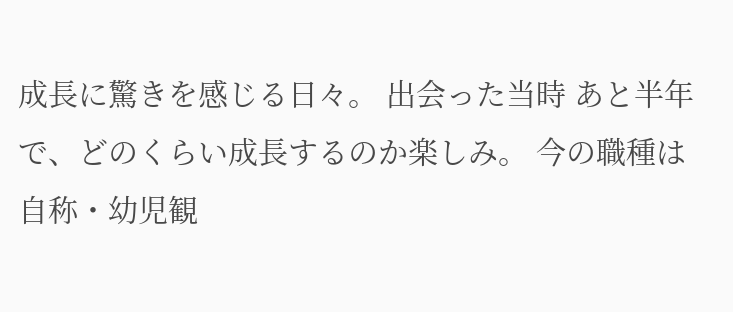成長に驚きを感じる日々。 出会った当時 あと半年で、どのくらい成長するのか楽しみ。 今の職種は自称・幼児観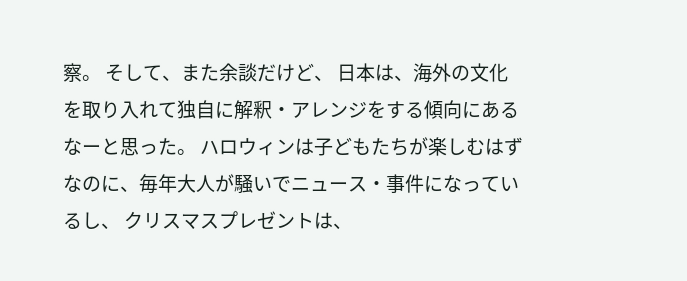察。 そして、また余談だけど、 日本は、海外の文化を取り入れて独自に解釈・アレンジをする傾向にあるなーと思った。 ハロウィンは子どもたちが楽しむはずなのに、毎年大人が騒いでニュース・事件になっているし、 クリスマスプレゼントは、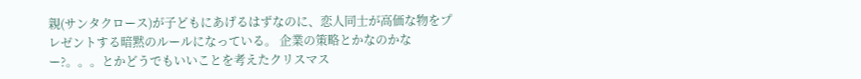親(サンタクロース)が子どもにあげるはずなのに、恋人同士が高価な物をプレゼントする暗黙のルールになっている。 企業の策略とかなのかなー?。。。とかどうでもいいことを考えたクリスマス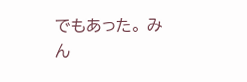でもあった。 みん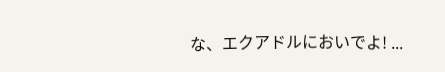な、エクアドルにおいでよ! ...